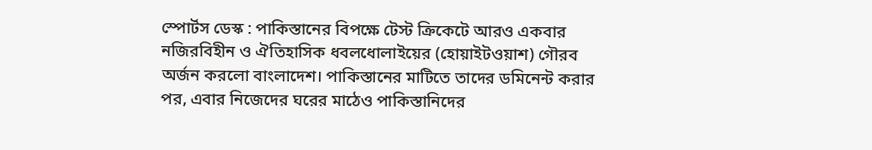স্পোর্টস ডেস্ক : পাকিস্তানের বিপক্ষে টেস্ট ক্রিকেটে আরও একবার নজিরবিহীন ও ঐতিহাসিক ধবলধোলাইয়ের (হোয়াইটওয়াশ) গৌরব অর্জন করলো বাংলাদেশ। পাকিস্তানের মাটিতে তাদের ডমিনেন্ট করার পর, এবার নিজেদের ঘরের মাঠেও পাকিস্তানিদের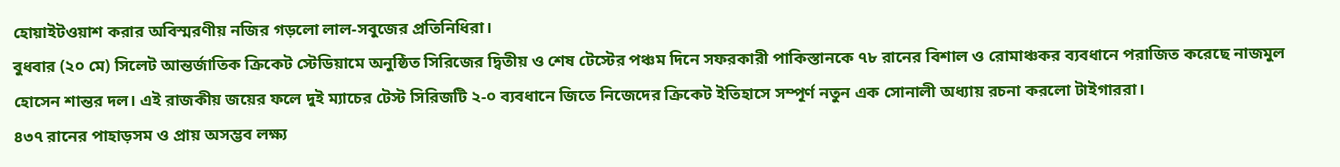হোয়াইটওয়াশ করার অবিস্মরণীয় নজির গড়লো লাল-সবুজের প্রতিনিধিরা।
বুধবার (২০ মে) সিলেট আন্তর্জাতিক ক্রিকেট স্টেডিয়ামে অনুষ্ঠিত সিরিজের দ্বিতীয় ও শেষ টেস্টের পঞ্চম দিনে সফরকারী পাকিস্তানকে ৭৮ রানের বিশাল ও রোমাঞ্চকর ব্যবধানে পরাজিত করেছে নাজমুল হোসেন শান্তর দল। এই রাজকীয় জয়ের ফলে দুই ম্যাচের টেস্ট সিরিজটি ২-০ ব্যবধানে জিতে নিজেদের ক্রিকেট ইতিহাসে সম্পূর্ণ নতুন এক সোনালী অধ্যায় রচনা করলো টাইগাররা।
৪৩৭ রানের পাহাড়সম ও প্রায় অসম্ভব লক্ষ্য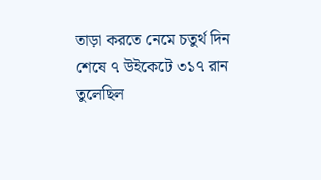তাড়া করতে নেমে চতুর্থ দিন শেষে ৭ উইকেটে ৩১৭ রান তুলেছিল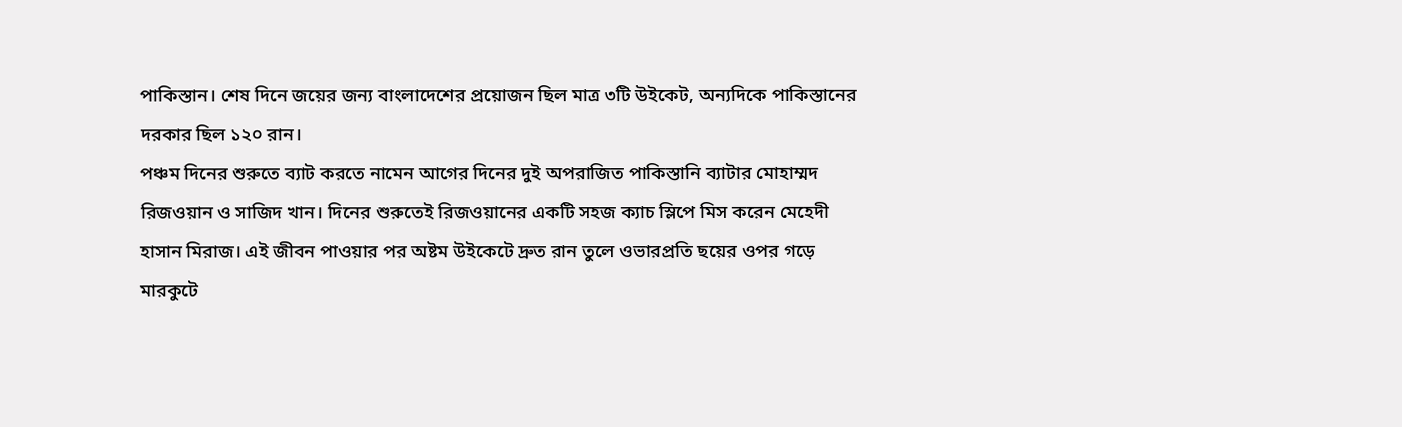পাকিস্তান। শেষ দিনে জয়ের জন্য বাংলাদেশের প্রয়োজন ছিল মাত্র ৩টি উইকেট, অন্যদিকে পাকিস্তানের দরকার ছিল ১২০ রান।
পঞ্চম দিনের শুরুতে ব্যাট করতে নামেন আগের দিনের দুই অপরাজিত পাকিস্তানি ব্যাটার মোহাম্মদ রিজওয়ান ও সাজিদ খান। দিনের শুরুতেই রিজওয়ানের একটি সহজ ক্যাচ স্লিপে মিস করেন মেহেদী হাসান মিরাজ। এই জীবন পাওয়ার পর অষ্টম উইকেটে দ্রুত রান তুলে ওভারপ্রতি ছয়ের ওপর গড়ে মারকুটে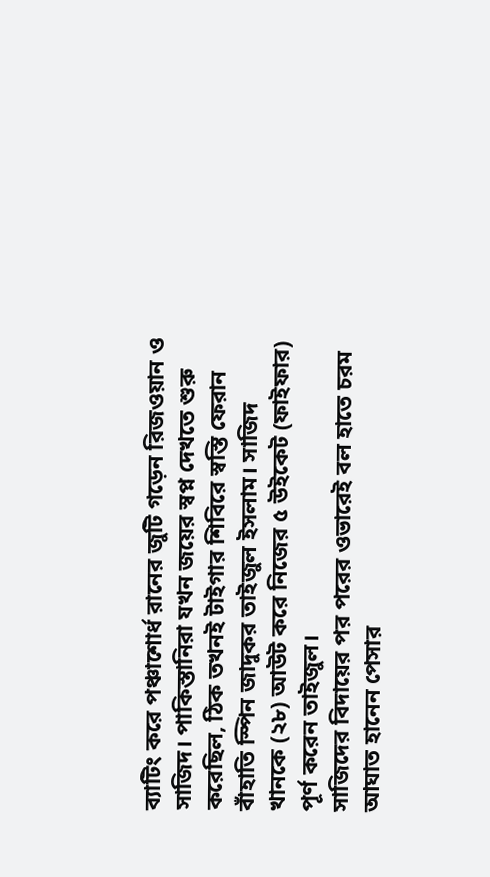ব্যাটিং করে পঞ্চাশোর্ধ রানের জুটি গড়েন রিজওয়ান ও সাজিদ। পাকিস্তানিরা যখন জয়ের স্বপ্ন দেখতে শুরু করেছিল, ঠিক তখনই টাইগার শিবিরে স্বস্তি ফেরান বাঁহাতি স্পিন জাদুকর তাইজুল ইসলাম। সাজিদ খানকে (২৮) আউট করে নিজের ৫ উইকেট (ফাইফার) পূর্ণ করেন তাইজুল।
সাজিদের বিদায়ের পর পরের ওভারেই বল হাতে চরম আঘাত হানেন পেসার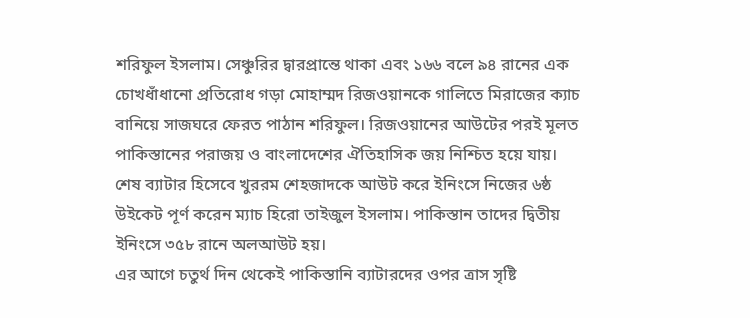শরিফুল ইসলাম। সেঞ্চুরির দ্বারপ্রান্তে থাকা এবং ১৬৬ বলে ৯৪ রানের এক চোখধাঁধানো প্রতিরোধ গড়া মোহাম্মদ রিজওয়ানকে গালিতে মিরাজের ক্যাচ বানিয়ে সাজঘরে ফেরত পাঠান শরিফুল। রিজওয়ানের আউটের পরই মূলত পাকিস্তানের পরাজয় ও বাংলাদেশের ঐতিহাসিক জয় নিশ্চিত হয়ে যায়। শেষ ব্যাটার হিসেবে খুররম শেহজাদকে আউট করে ইনিংসে নিজের ৬ষ্ঠ উইকেট পূর্ণ করেন ম্যাচ হিরো তাইজুল ইসলাম। পাকিস্তান তাদের দ্বিতীয় ইনিংসে ৩৫৮ রানে অলআউট হয়।
এর আগে চতুর্থ দিন থেকেই পাকিস্তানি ব্যাটারদের ওপর ত্রাস সৃষ্টি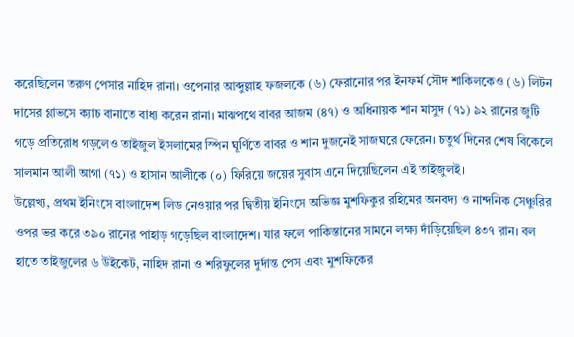করেছিলেন তরুণ পেসার নাহিদ রানা। ওপেনার আব্দুল্লাহ ফজলকে (৬) ফেরানোর পর ইনফর্ম সৌদ শাকিলকেও (৬) লিটন দাসের গ্লাভসে ক্যাচ বানাতে বাধ্য করেন রানা। মাঝপথে বাবর আজম (৪৭) ও অধিনায়ক শান মাসুদ (৭১) ৯২ রানের জুটি গড়ে প্রতিরোধ গড়লেও তাইজুল ইসলামের স্পিন ঘূর্ণিতে বাবর ও শান দুজনেই সাজঘরে ফেরেন। চতুর্থ দিনের শেষ বিকেলে সালমান আলী আগা (৭১) ও হাসান আলীকে (০) ফিরিয়ে জয়ের সুবাস এনে দিয়েছিলেন এই তাইজুলই।
উল্লেখ্য, প্রথম ইনিংসে বাংলাদেশ লিড নেওয়ার পর দ্বিতীয় ইনিংসে অভিজ্ঞ মুশফিকুর রহিমের অনবদ্য ও নান্দনিক সেঞ্চুরির ওপর ভর করে ৩৯০ রানের পাহাড় গড়েছিল বাংলাদেশ। যার ফলে পাকিস্তানের সামনে লক্ষ্য দাঁড়িয়েছিল ৪৩৭ রান। বল হাতে তাইজুলের ৬ উইকেট, নাহিদ রানা ও শরিফুলের দুর্দান্ত পেস এবং মুশফিকের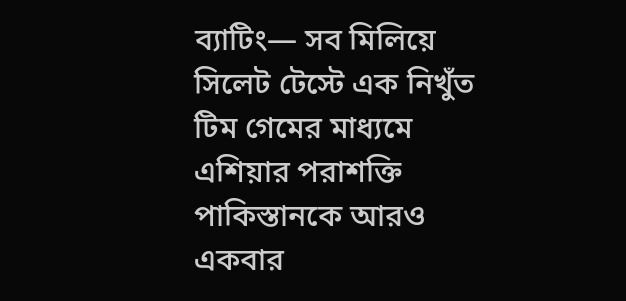ব্যাটিং— সব মিলিয়ে সিলেট টেস্টে এক নিখুঁত টিম গেমের মাধ্যমে এশিয়ার পরাশক্তি পাকিস্তানকে আরও একবার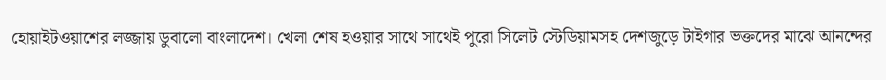হোয়াইটওয়াশের লজ্জায় ডুবালো বাংলাদেশ। খেলা শেষ হওয়ার সাথে সাথেই পুরো সিলেট স্টেডিয়ামসহ দেশজুড়ে টাইগার ভক্তদের মাঝে আনন্দের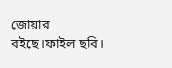জোয়ার বইছে।ফাইল ছবি।